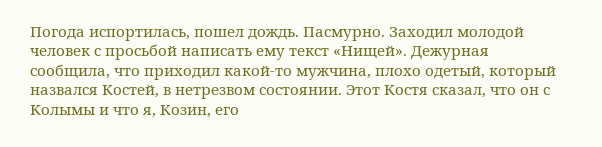Погода испортилась, пошел дождь. Пасмурно. Заходил молодой человек с просьбой написать ему текст «Нищей». Дежурная сообщила, что приходил какой-то мужчина, плохо одетый, который назвался Костей, в нетрезвом состоянии. Этот Костя сказал, что он с Колымы и что я, Козин, его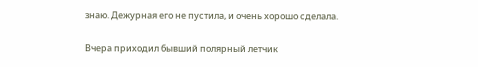знаю. Дежурная его не пустила, и очень хорошо сделала.

Вчера приходил бывший полярный летчик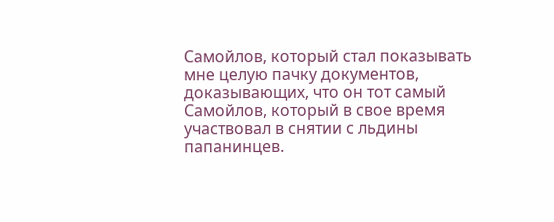Самойлов, который стал показывать мне целую пачку документов, доказывающих, что он тот самый Самойлов, который в свое время участвовал в снятии с льдины папанинцев.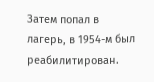Затем попал в лагерь, в 1954-м был реабилитирован.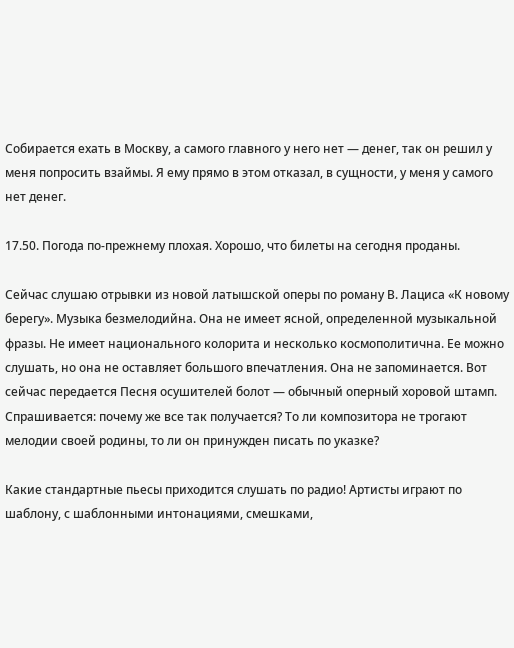Собирается ехать в Москву, а самого главного у него нет — денег, так он решил у меня попросить взаймы. Я ему прямо в этом отказал, в сущности, у меня у самого нет денег.

17.50. Погода по-прежнему плохая. Хорошо, что билеты на сегодня проданы.

Сейчас слушаю отрывки из новой латышской оперы по роману В. Лациса «К новому берегу». Музыка безмелодийна. Она не имеет ясной, определенной музыкальной фразы. Не имеет национального колорита и несколько космополитична. Ее можно слушать, но она не оставляет большого впечатления. Она не запоминается. Вот сейчас передается Песня осушителей болот — обычный оперный хоровой штамп. Спрашивается: почему же все так получается? То ли композитора не трогают мелодии своей родины, то ли он принужден писать по указке?

Какие стандартные пьесы приходится слушать по радио! Артисты играют по шаблону, с шаблонными интонациями, смешками,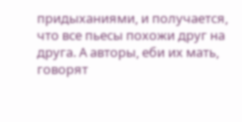придыханиями, и получается, что все пьесы похожи друг на друга. А авторы, еби их мать, говорят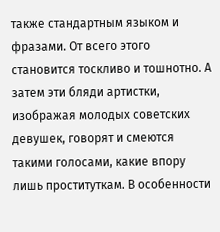также стандартным языком и фразами. От всего этого становится тоскливо и тошнотно. А затем эти бляди артистки, изображая молодых советских девушек, говорят и смеются такими голосами, какие впору лишь проституткам. В особенности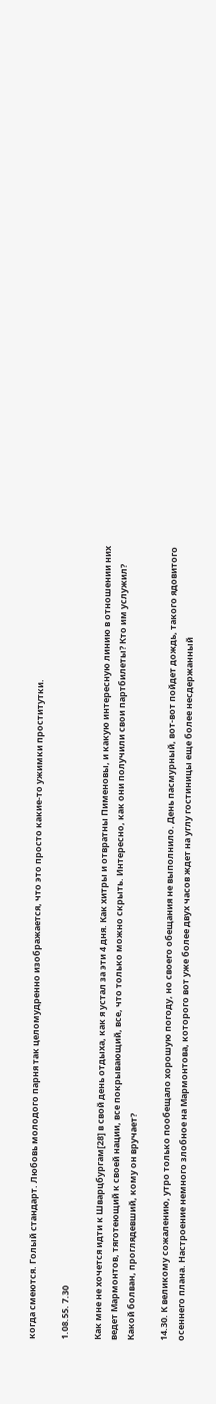когда смеются. Голый стандарт. Любовь молодого парня так целомудренно изображается, что это просто какие-то ужимки проститутки.

1.08.55. 7.30

Как мне не хочется идти к Шварцбургам[28] в свой день отдыха, как я устал за эти 4 дня. Как хитры и отвратны Пименовы, и какую интересную линию в отношении них ведет Мармонтов, тяготеющий к своей нации, все покрывающий, все, что только можно скрыть. Интересно, как они получили свои партбилеты? Кто им услужил? Какой болван, проглядевший, кому он вручает?

14.30. К великому сожалению, утро только пообещало хорошую погоду, но своего обещания не выполнило. День пасмурный, вот-вот пойдет дождь, такого ядовитого осеннего плана. Настроение немного злобное на Мармонтова, которого вот уже более двух часов ждет на углу гостиницы еще более несдержанный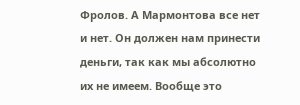Фролов. А Мармонтова все нет и нет. Он должен нам принести деньги, так как мы абсолютно их не имеем. Вообще это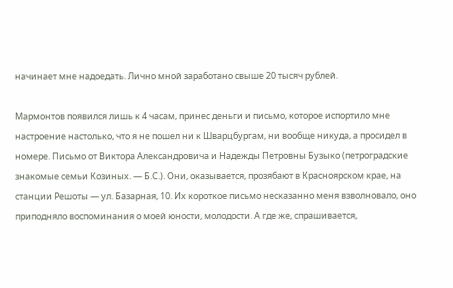начинает мне надоедать. Лично мной заработано свыше 20 тысяч рублей.

Мармонтов появился лишь к 4 часам, принес деньги и письмо, которое испортило мне настроение настолько, что я не пошел ни к Шварцбургам, ни вообще никуда, а просидел в номере. Письмо от Виктора Александровича и Надежды Петровны Бузыко (петроградские знакомые семьи Козиных. — Б.С.). Они, оказывается, прозябают в Красноярском крае, на станции Решоты — ул. Базарная, 10. Их короткое письмо несказанно меня взволновало, оно приподняло воспоминания о моей юности, молодости. А где же, спрашивается,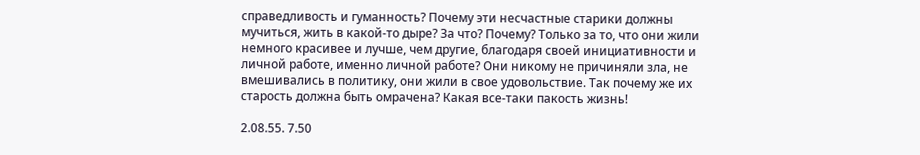справедливость и гуманность? Почему эти несчастные старики должны мучиться, жить в какой-то дыре? За что? Почему? Только за то, что они жили немного красивее и лучше, чем другие, благодаря своей инициативности и личной работе, именно личной работе? Они никому не причиняли зла, не вмешивались в политику, они жили в свое удовольствие. Так почему же их старость должна быть омрачена? Какая все-таки пакость жизнь!

2.08.55. 7.50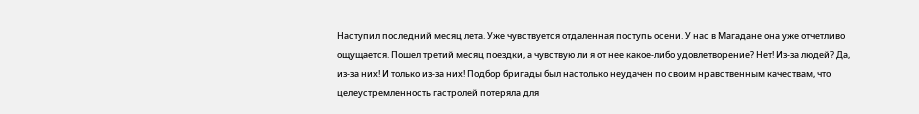Наступил последний месяц лета. Уже чувствуется отдаленная поступь осени. У нас в Магадане она уже отчетливо ощущается. Пошел третий месяц поездки, а чувствую ли я от нее какое-либо удовлетворение? Нет! Из-за людей? Да, из-за них! И только из-за них! Подбор бригады был настолько неудачен по своим нравственным качествам, что целеустремленность гастролей потеряла для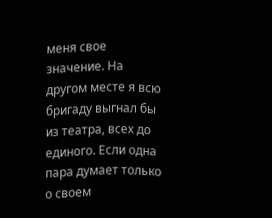меня свое значение. На другом месте я всю бригаду выгнал бы из театра, всех до единого. Если одна пара думает только о своем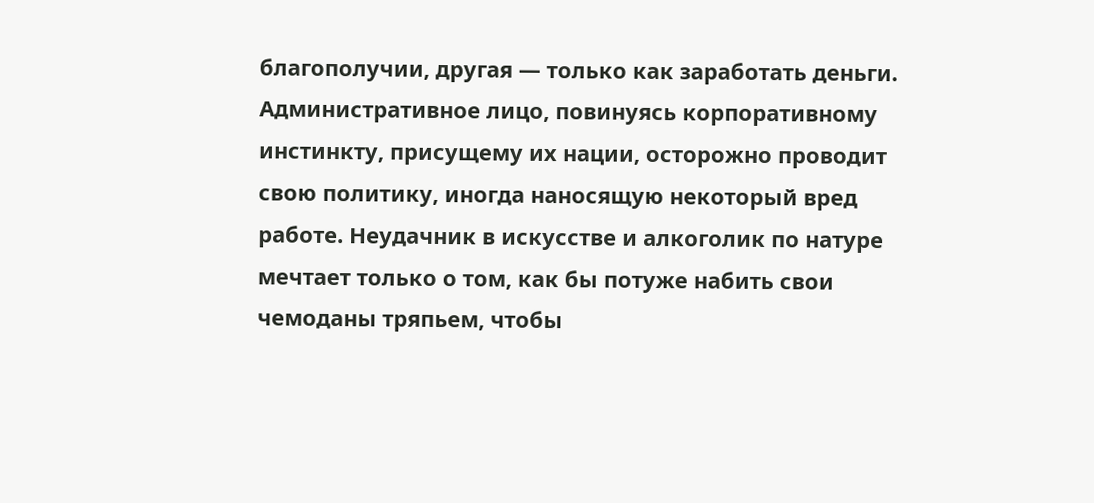благополучии, другая — только как заработать деньги. Административное лицо, повинуясь корпоративному инстинкту, присущему их нации, осторожно проводит свою политику, иногда наносящую некоторый вред работе. Неудачник в искусстве и алкоголик по натуре мечтает только о том, как бы потуже набить свои чемоданы тряпьем, чтобы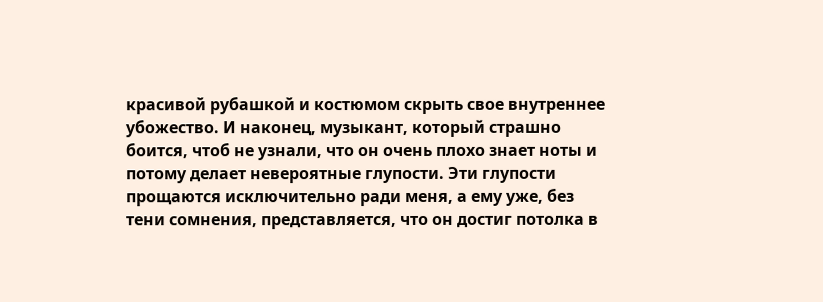красивой рубашкой и костюмом скрыть свое внутреннее убожество. И наконец, музыкант, который страшно боится, чтоб не узнали, что он очень плохо знает ноты и потому делает невероятные глупости. Эти глупости прощаются исключительно ради меня, а ему уже, без тени сомнения, представляется, что он достиг потолка в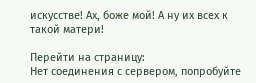искусстве! Ах, боже мой! А ну их всех к такой матери!

Перейти на страницу:
Нет соединения с сервером, попробуйте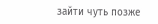зайти чуть позже